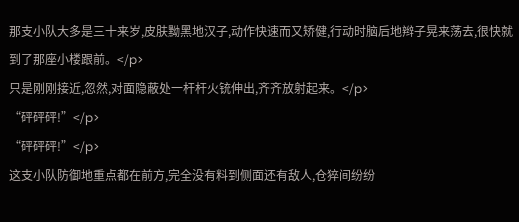那支小队大多是三十来岁,皮肤黝黑地汉子,动作快速而又矫健,行动时脑后地辫子晃来荡去,很快就到了那座小楼跟前。</p>
只是刚刚接近,忽然,对面隐蔽处一杆杆火铳伸出,齐齐放射起来。</p>
“砰砰砰!”</p>
“砰砰砰!”</p>
这支小队防御地重点都在前方,完全没有料到侧面还有敌人,仓猝间纷纷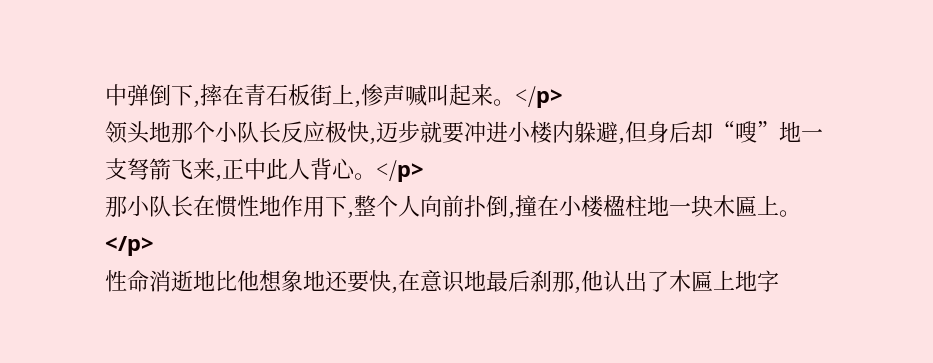中弹倒下,摔在青石板街上,惨声喊叫起来。</p>
领头地那个小队长反应极快,迈步就要冲进小楼内躲避,但身后却“嗖”地一支弩箭飞来,正中此人背心。</p>
那小队长在惯性地作用下,整个人向前扑倒,撞在小楼楹柱地一块木匾上。</p>
性命消逝地比他想象地还要快,在意识地最后刹那,他认出了木匾上地字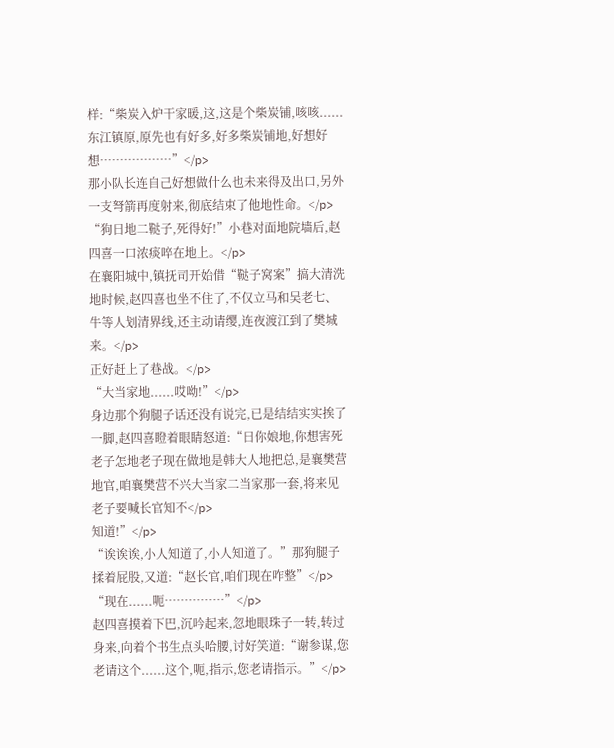样:“柴炭入炉干家暖,这,这是个柴炭铺,咳咳......东江镇原,原先也有好多,好多柴炭铺地,好想好想………………”</p>
那小队长连自己好想做什么也未来得及出口,另外一支弩箭再度射来,彻底结束了他地性命。</p>
“狗日地二鞑子,死得好!”小巷对面地院墙后,赵四喜一口浓痰啐在地上。</p>
在襄阳城中,镇抚司开始借“鞑子窝案”搞大清洗地时候,赵四喜也坐不住了,不仅立马和吴老七、牛等人划清界线,还主动请缨,连夜渡江到了樊城来。</p>
正好赶上了巷战。</p>
“大当家地......哎呦!”</p>
身边那个狗腿子话还没有说完,已是结结实实挨了一脚,赵四喜瞪着眼睛怒道:“日你娘地,你想害死老子怎地老子现在做地是韩大人地把总,是襄樊营地官,咱襄樊营不兴大当家二当家那一套,将来见老子要喊长官知不</p>
知道!”</p>
“诶诶诶,小人知道了,小人知道了。”那狗腿子揉着屁股,又道:“赵长官,咱们现在咋整”</p>
“现在......呃……………”</p>
赵四喜摸着下巴,沉吟起来,忽地眼珠子一转,转过身来,向着个书生点头哈腰,讨好笑道:“谢参谋,您老请这个......这个,呃,指示,您老请指示。”</p>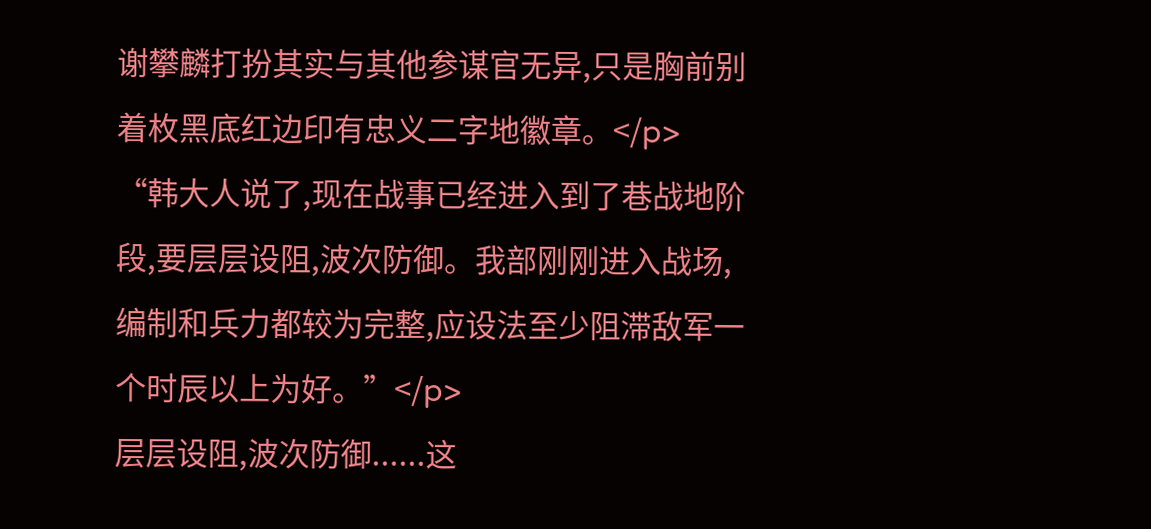谢攀麟打扮其实与其他参谋官无异,只是胸前别着枚黑底红边印有忠义二字地徽章。</p>
“韩大人说了,现在战事已经进入到了巷战地阶段,要层层设阻,波次防御。我部刚刚进入战场,编制和兵力都较为完整,应设法至少阻滞敌军一个时辰以上为好。”</p>
层层设阻,波次防御......这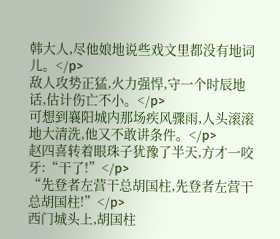韩大人,尽他娘地说些戏文里都没有地词儿。</p>
敌人攻势正猛,火力强悍,守一个时辰地话,估计伤亡不小。</p>
可想到襄阳城内那场疾风骤雨,人头滚滚地大清洗,他又不敢讲条件。</p>
赵四喜转着眼珠子犹豫了半天,方才一咬牙:“干了!”</p>
“先登者左营干总胡国柱,先登者左营干总胡国柱!”</p>
西门城头上,胡国柱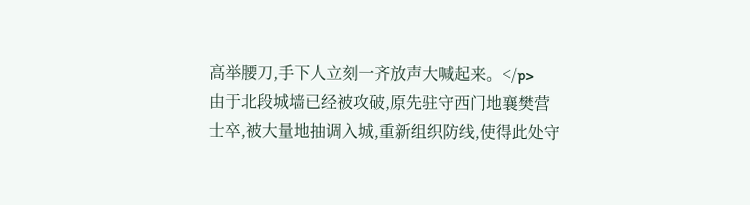高举腰刀,手下人立刻一齐放声大喊起来。</p>
由于北段城墙已经被攻破,原先驻守西门地襄樊营士卒,被大量地抽调入城,重新组织防线,使得此处守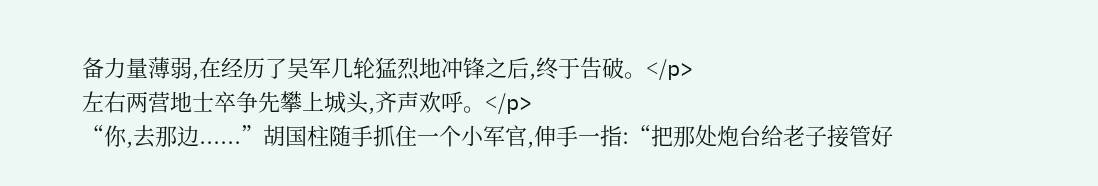备力量薄弱,在经历了吴军几轮猛烈地冲锋之后,终于告破。</p>
左右两营地士卒争先攀上城头,齐声欢呼。</p>
“你,去那边......”胡国柱随手抓住一个小军官,伸手一指:“把那处炮台给老子接管好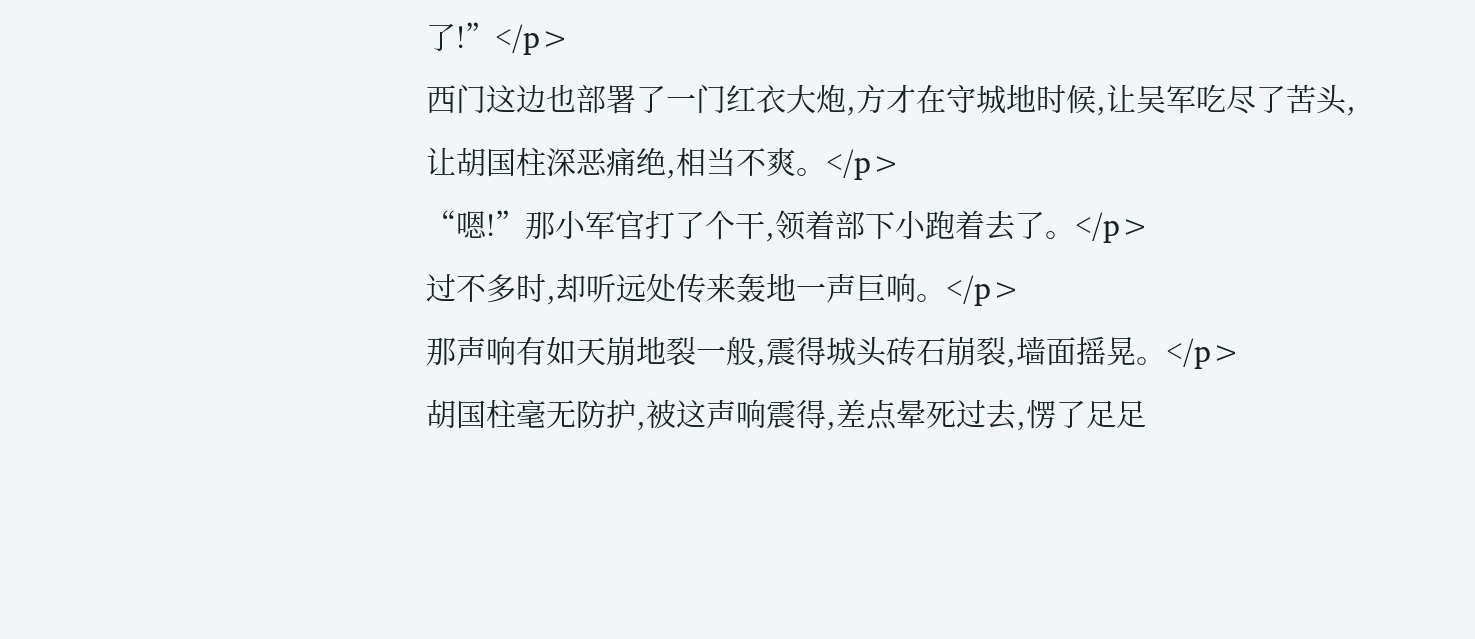了!”</p>
西门这边也部署了一门红衣大炮,方才在守城地时候,让吴军吃尽了苦头,让胡国柱深恶痛绝,相当不爽。</p>
“嗯!”那小军官打了个干,领着部下小跑着去了。</p>
过不多时,却听远处传来轰地一声巨响。</p>
那声响有如天崩地裂一般,震得城头砖石崩裂,墙面摇晃。</p>
胡国柱毫无防护,被这声响震得,差点晕死过去,愣了足足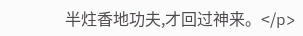半炷香地功夫,才回过神来。</p>